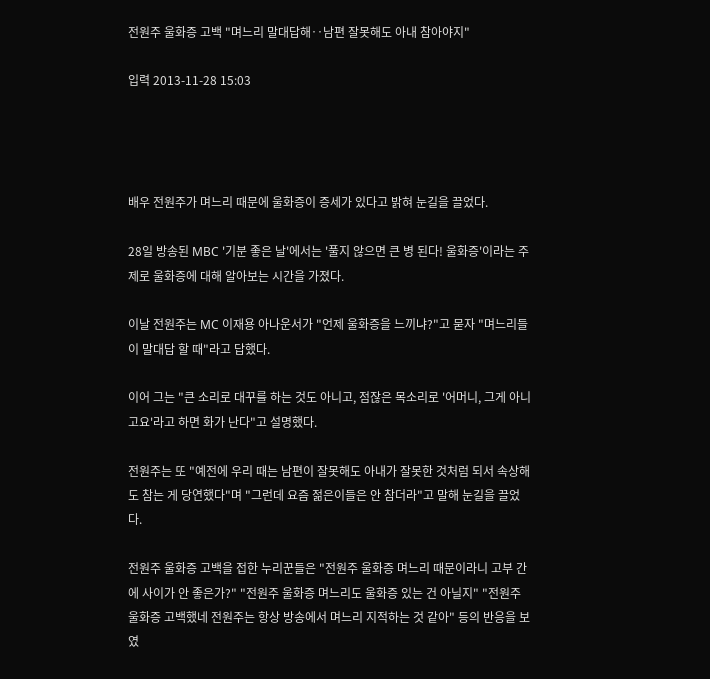전원주 울화증 고백 "며느리 말대답해‥남편 잘못해도 아내 참아야지"

입력 2013-11-28 15:03




배우 전원주가 며느리 때문에 울화증이 증세가 있다고 밝혀 눈길을 끌었다.

28일 방송된 MBC '기분 좋은 날'에서는 '풀지 않으면 큰 병 된다! 울화증'이라는 주제로 울화증에 대해 알아보는 시간을 가졌다.

이날 전원주는 MC 이재용 아나운서가 "언제 울화증을 느끼냐?"고 묻자 "며느리들이 말대답 할 때"라고 답했다.

이어 그는 "큰 소리로 대꾸를 하는 것도 아니고, 점잖은 목소리로 '어머니, 그게 아니고요'라고 하면 화가 난다"고 설명했다.

전원주는 또 "예전에 우리 때는 남편이 잘못해도 아내가 잘못한 것처럼 되서 속상해도 참는 게 당연했다"며 "그런데 요즘 젊은이들은 안 참더라"고 말해 눈길을 끌었다.

전원주 울화증 고백을 접한 누리꾼들은 "전원주 울화증 며느리 때문이라니 고부 간에 사이가 안 좋은가?" "전원주 울화증 며느리도 울화증 있는 건 아닐지" "전원주 울화증 고백했네 전원주는 항상 방송에서 며느리 지적하는 것 같아" 등의 반응을 보였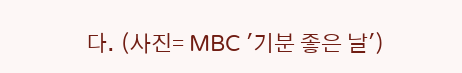다. (사진= MBC '기분 좋은 날')